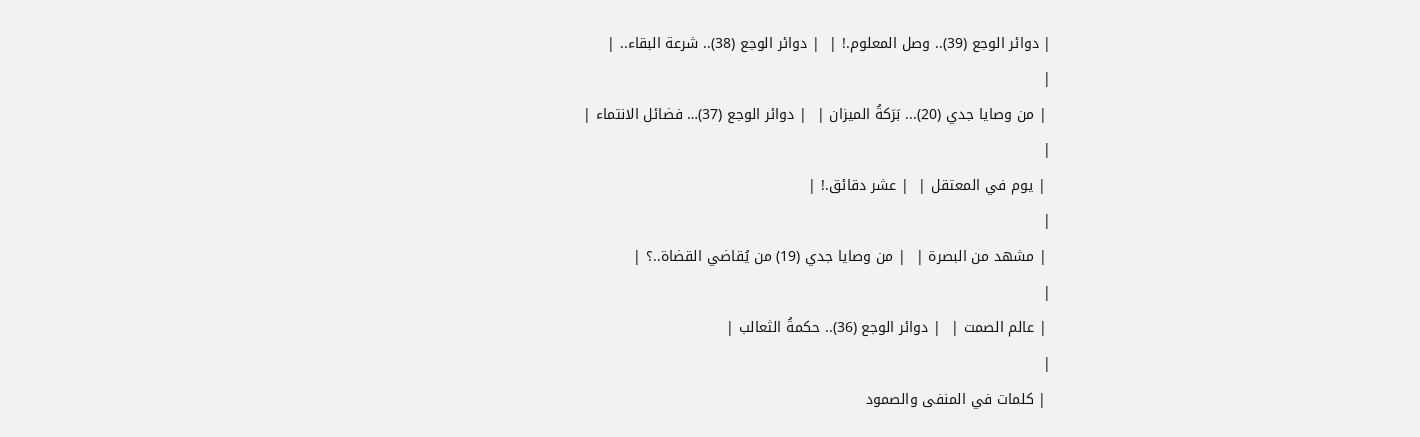| دوائر الوجع (39).. وصل المعلوم.! |  | دوائر الوجع (38).. شرعة البقاء.. |
|
 | من وصايا جدي (20)... بَرَكةُ الميزان |  | دوائر الوجع (37)… فضائل الانتماء |
|
 | يوم في المعتقل |  | عشر دقائق.! |
|
 | مشهد من البصرة |  | من وصايا جدي (19) من يُقاضي القضاة..؟ |
|
 | عالم الصمت |  | دوائر الوجع (36).. حكمةُ الثعالب |
|
 | كلمات في المنفى والصمود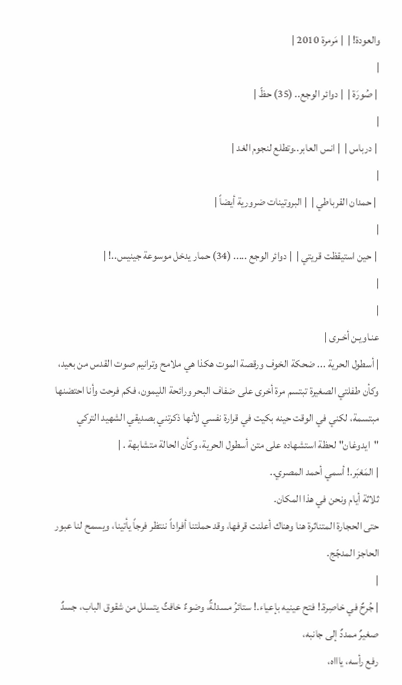والعودة! |  | مَرمرة 2010 |
|
 | صُورَة |  | دوائر الوجع.. (35) حظّ |
|
 | درباس |  | انس العابر..وتطلع لنجوم الغد |
|
 | حمدان القرباطي |  | البروتينات ضرورية أيضاً |
|
 | حين استيقظت قريتي |  | دوائر الوجع ..... (34) حمار يدخل موسوعة جينيس..! |
|
|
عنـاويـن أخـرى |
| أسطول الحرية ... ضحكة الخوف ورقصة الموت هكذا هي ملامح وترانيم صوت القدس من بعيد، وكأن طفلتي الصغيرة تبتسم مرة أخرى على ضفاف البحر ورائحة الليمون، فكم فرحت وأنا احتضنها مبتسمة، لكني في الوقت حينه بكيت في قرارة نفسي لأنها ذكرتني بصديقي الشهيد التركي "ايدوغان" لحظة استشهاده على متن أسطول الحرية، وكأن الحالة متشابهة . |
| المَعْبَر.! أسمي أحمد المصري..
ثلاثة أيام ونحن في هذا المكان.
حتى الحجارة المتناثرة هنا وهناك أعلنت قرفها، وقد حملتنا أفراداً ننتظر فرجاً يأتينا، ويسمح لنا عبور الحاجز المدجّج.
|
| جُرحٌ في خاصِرة.! فتح عينيه بإعياء.! ستائرُ مسدلةٌ، وضوءٌ خافتٌ يتسلل من شقوق الباب، جسدٌ صغيرٌ ممددٌ إلى جانبه،
رفع رأسه، ياااه،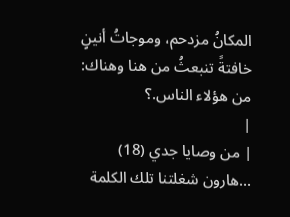المكانُ مزدحم، وموجاتُ أنينٍ خافتةً تنبعثُ من هنا وهناك:
من هؤلاء الناس.؟
|
| من وصايا جدي (18) ...هارون شغلتنا تلك الكلمة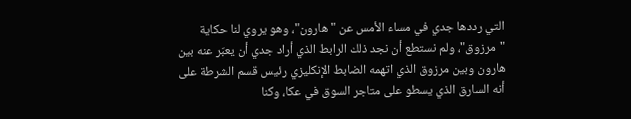التي رددها جدي في مساء الأمس عن "هارون"، وهو يروي لنا حكاية "مرزوق"، ولم نستطع أن نجد ذلك الرابط الذي أراد جدي أن يعبّر عنه بين هارون وبين مرزوق الذي اتهمه الضابط الإنكليزي رئيس قسم الشرطة على أنه السارق الذي يسطو على متاجر السوق في عكا، وكنا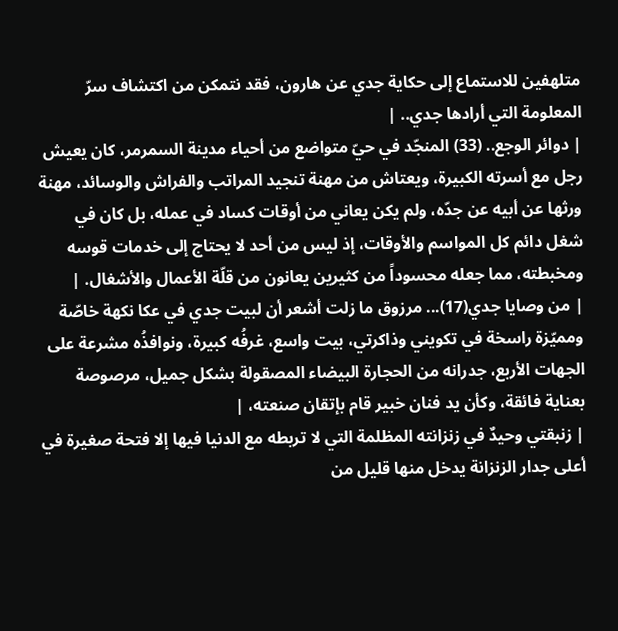متلهفين للاستماع إلى حكاية جدي عن هارون، فقد نتمكن من اكتشاف سرّ المعلومة التي أرادها جدي.. |
| دوائر الوجع.. (33) المنجّد في حيّ متواضع من أحياء مدينة السمرمر، كان يعيش رجل مع أسرته الكبيرة، ويعتاش من مهنة تنجيد المراتب والفراش والوسائد، مهنة ورثها عن أبيه عن جدّه، ولم يكن يعاني من أوقات كساد في عمله، بل كان في شغل دائم كل المواسم والأوقات، إذ ليس من أحد لا يحتاج إلى خدمات قوسه ومخبطته، مما جعله محسوداً من كثيرين يعانون من قلّة الأعمال والأشغال. |
| من وصايا جدي(17)... مرزوق ما زلت أشعر أن لبيت جدي في عكا نكهة خاصّة ومميّزة راسخة في تكويني وذاكرتي، بيت واسع، غرفُه كبيرة، ونوافذُه مشرعة على الجهات الأربع، جدرانه من الحجارة البيضاء المصقولة بشكل جميل، مرصوصة بعناية فائقة، وكأن يد فنان خبير قام بإتقان صنعته، |
| زنبقتي وحيدٌ في زنزانته المظلمة التي لا تربطه مع الدنيا فيها إلا فتحة صغيرة في أعلى جدار الزنزانة يدخل منها قليل من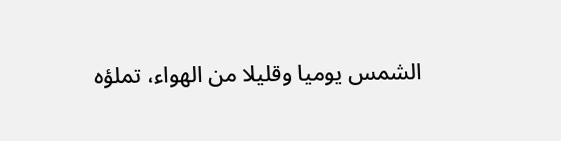الشمس يوميا وقليلا من الهواء، تملؤه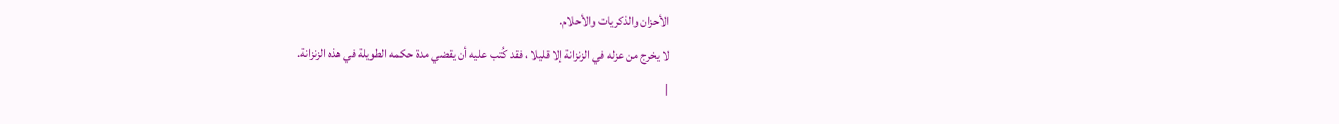الأحزان والذكريات والأحلام.
لا يخرج من عزله في الزنزانة إلا قليلا ، فقد كُتب عليه أن يقضي مدة حكمه الطويلة في هذه الزنزانة.
|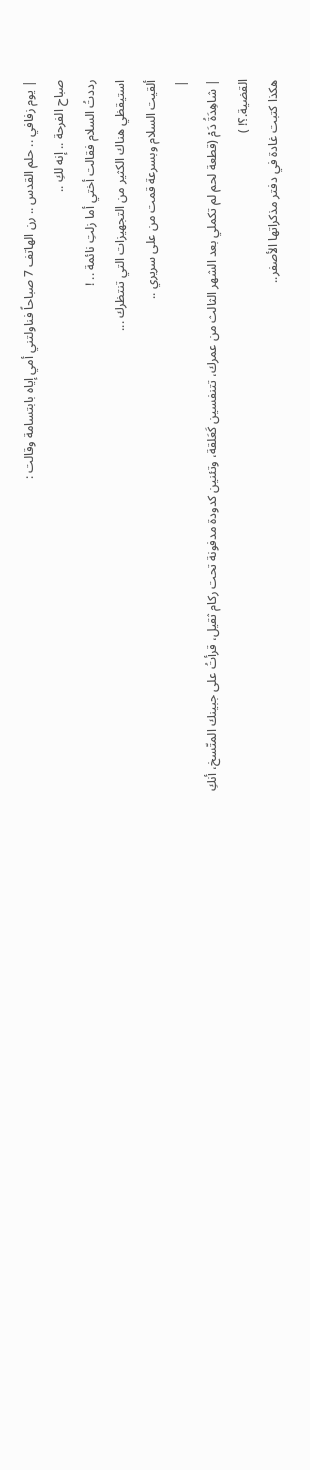| يوم زفافي .. حلم القدس .. رن الهاتف 7 صباحاً فناولتني أمي إياه بابتسامة وقالت :
صباح الفرحة .. إنه لكِ ..
رددتُ السلام فقالت أختي أما زلتِ نائمة .. !
استيقظي هناك الكثير من التجهيزات التي تنتظرك ...
ألقيت السلام وبسرعة قمت من على سريري ..
|
| شاهِدَةُ دَمْ (قطعة لحم لم تكملي بعد الشهر الثالث من عمرك، تتنفسين كَعَلقة، وتئنين كدودة مدفونة تحت ركام ثقيل، قرأتُ على جبينك المتّسخ، أنكِ القضية.؟! )
هكذا كتبت غادة في دفتر مذكراتها الأصفر..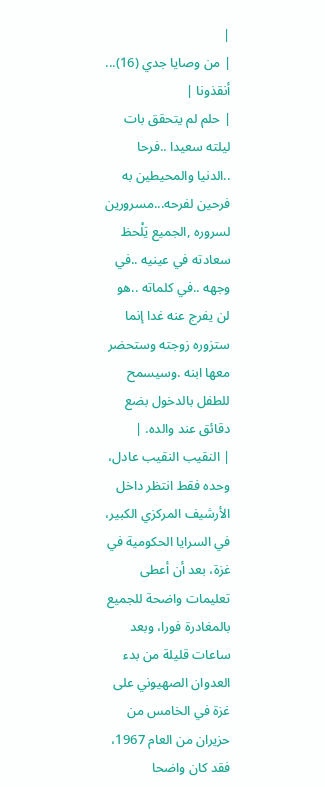|
| من وصايا جدي (16)... أنقذونا |
| حلم لم يتحقق بات ليلته سعيدا ..فرحا ..الدنيا والمحيطين به فرحين لفرحه...مسرورين لسروره ,الجميع يَلْحظ سعادته في عينيه ..في وجهه ..في كلماته ..هو لن يفرج عنه غدا إنما ستزوره زوجته وستحضر معها ابنه .وسيسمح للطفل بالدخول بضع دقائق عند والده. |
| النقيب النقيب عادل، وحده فقط انتظر داخل الأرشيف المركزي الكبير، في السرايا الحكومية في غزة، بعد أن أعطى تعليمات واضحة للجميع بالمغادرة فورا، وبعد ساعات قليلة من بدء العدوان الصهيوني على غزة في الخامس من حزيران من العام 1967، فقد كان واضحا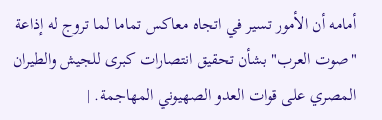أمامه أن الأمور تسير في اتجاه معاكس تماما لما تروج له إذاعة "صوت العرب" بشأن تحقيق انتصارات كبرى للجيش والطيران المصري على قوات العدو الصهيوني المهاجمة. |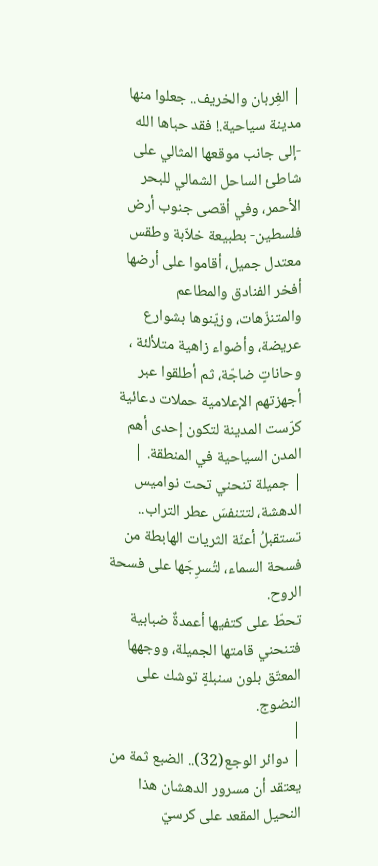| الغِربان والخريف.. جعلوا منها مدينة سياحية.! فقد حباها الله -إلى جانب موقعها المثالي على شاطئ الساحل الشمالي للبحر الأحمر، وفي أقصى جنوب أرض فلسطين- بطبيعة خلاّبة وطقس معتدل جميل، أقاموا على أرضها أفخر الفنادق والمطاعم والمتنزّهات، وزيّنوها بشوارع عريضة، وأضواء زاهية متلألئة ، وحاناتٍ ضاجّة، ثم أطلقوا عبر أجهزتهم الإعلامية حملات دعائية كرّست المدينة لتكون إحدى أهم المدن السياحية في المنطقة. |
| جميلة تنحني تحت نواميس الدهشة، لتتنفسَ عطر التراب..
تستقبلُ أعنّة الثريات الهابطة من فسحة السماء، لتُسرِجَها على فسحة الروح.
تحطّ على كتفيها أعمدةٌ ضبابية فتنحني قامتها الجميلة، ووجهها المعتّق بلون سنبلةٍ توشك على النضوج.
|
| دوائر الوجع(32).. الضبع ثمة من يعتقد أن مسرور الدهشان هذا النحيل المقعد على كرسيّ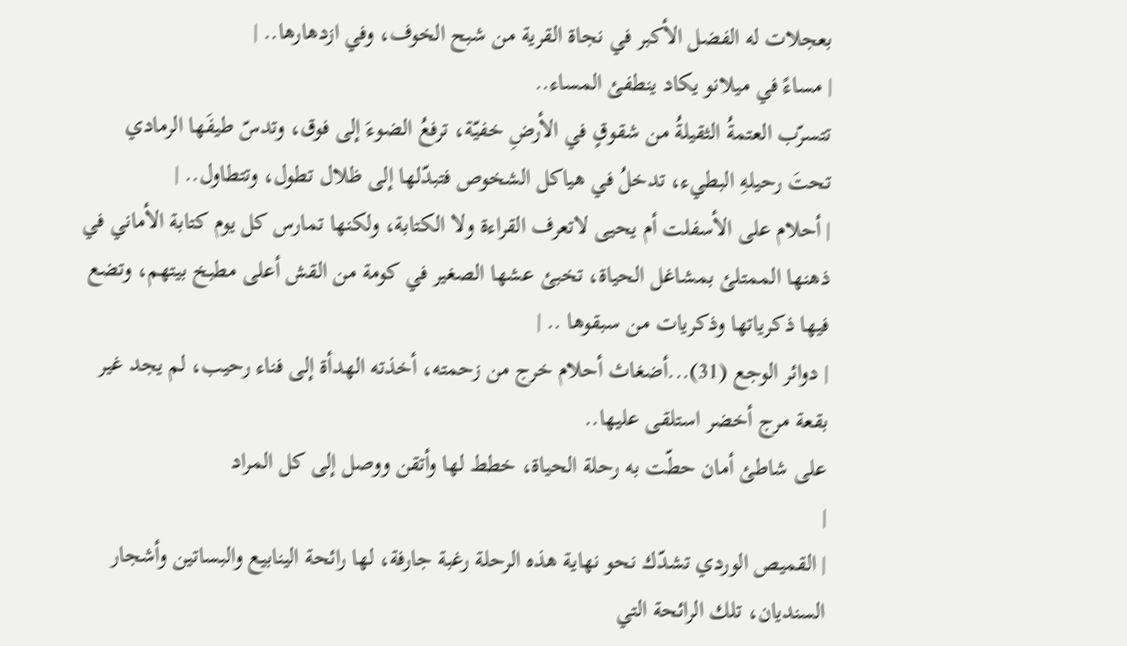بعجلات له الفضل الأكبر في نجاة القرية من شبح الخوف، وفي ازدهارها.. |
| مساءً في ميلانو يكاد ينطفئ المساء..
تتسرّب العتمةُ الثقيلةُ من شقوقٍ في الأرضِ خفيّة، ترفعُ الضوءَ إلى فوق، وتدسّ طيفَها الرمادي تحتَ رحيلهِ البطيء، تدخلُ في هياكل الشخوص فتبدّلها إلى ظلال تطول، وتتطاول.. |
| أحلام على الأسفلت أم يحيى لاتعرف القراءة ولا الكتابة، ولكنها تمارس كل يوم كتابة الأماني في ذهنها الممتلئ بمشاغل الحياة، تخبئ عشها الصغير في كومة من القش أعلى مطبخ بيتهم، وتضع فيها ذكرياتها وذكريات من سبقوها .. |
| دوائر الوجع (31)...أضغاث أحلام خرج من زحمته، أخذته الهدأة إلى فناء رحيب، لم يجد غير بقعة مرج أخضر استلقى عليها..
على شاطئ أمان حطّت به رحلة الحياة، خطط لها وأتقن ووصل إلى كل المراد
|
| القميص الوردي تشدّك نحو نهاية هذه الرحلة رغبة جارفة، لها رائحة الينابيع والبساتين وأشجار السنديان، تلك الرائحة التي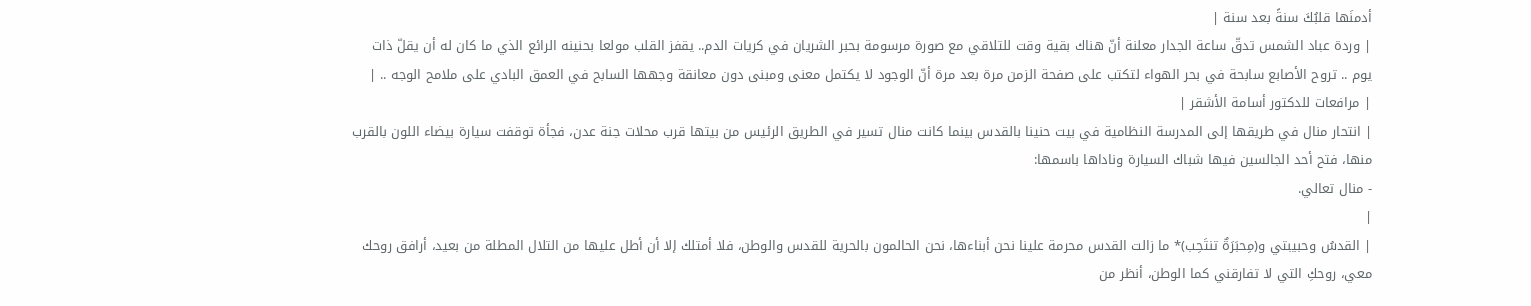أدمنَها قلبُكَ سنةً بعد سنة |
| وردة عباد الشمس تدقّ ساعة الجدار معلنة أنّ هناك بقية وقت للتلاقي مع صورة مرسومة بحبر الشريان في كريات الدم.. يقفز القلب مولعا بحنينه الرائع الذي ما كان له أن يقلّ ذات يوم .. تروح الأصابع سابحة في بحر الهواء لتكتب على صفحة الزمن مرة بعد مرة أنّ الوجود لا يكتمل معنى ومبنى دون معانقة وجهها السابح في العمق البادي على ملامح الوجه .. |
| مرافعات للدكتور أسامة الأشقر |
| انتحار منال في طريقها إلى المدرسة النظامية في بيت حنينا بالقدس بينما كانت منال تسير في الطريق الرئيس من بيتها قرب محلات جنة عدن، فجأة توقفت سيارة بيضاء اللون بالقرب منها، فتح أحد الجالسين فيها شباك السيارة وناداها باسمها:
- منال تعالي.
|
| القدسُ وحبيبتي و(مِحبَرَةٌ تنتَحِب)* ما زالت القدس محرمة علينا نحن أبناءها، نحن الحالمون بالحرية للقدس والوطن، فلا أمتلك إلا أن أطل عليها من التلال المطلة من بعيد، أرافق روحك معي، روحكِ التي لا تفارقني كما الوطن، أنظر من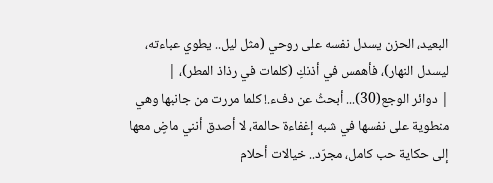البعيد، الحزن يسدل نفسه على روحي (مثل ليل.. يطوي عباءته، ليسدل النهار)، فأهمس في أذنكِ (كلمات في رذاذ المطر)، |
| دوائر الوجع(30)... أبحثُ عن دفء.! كلما مررت من جانبها وهي منطوية على نفسها في شبه إغفاءة حالمة، لا أصدق أنني ماضٍ معها إلى حكاية حب كامل، مجرّد.. خيالات أحلام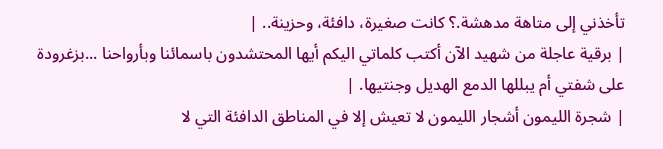تأخذني إلى متاهة مدهشة.؟ كانت صغيرة، دافئة، وحزينة.. |
| برقية عاجلة من شهيد الآن أكتب كلماتي اليكم أيها المحتشدون باسمائنا وبأرواحنا ...بزغرودة على شفتي أم يبللها الدمع الهديل وجنتيها. |
| شجرة الليمون أشجار الليمون لا تعيش إلا في المناطق الدافئة التي لا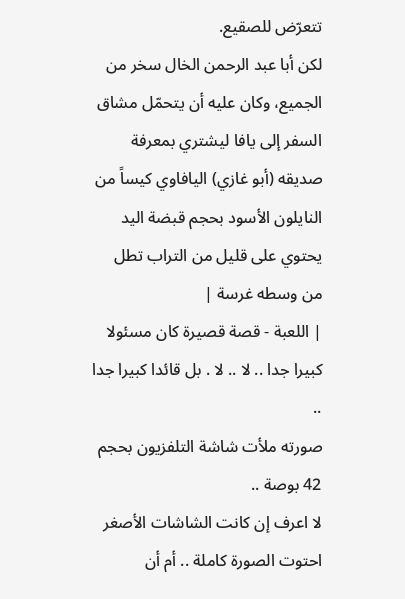تتعرّض للصقيع.
لكن أبا عبد الرحمن الخال سخر من الجميع، وكان عليه أن يتحمّل مشاق السفر إلى يافا ليشتري بمعرفة صديقه (أبو غازي) اليافاوي كيساً من النايلون الأسود بحجم قبضة اليد يحتوي على قليل من التراب تطل من وسطه غرسة |
| اللعبة - قصة قصيرة كان مسئولا كبيرا جدا .. لا .. لا . بل قائدا كبيرا جدا ..
صورته ملأت شاشة التلفزيون بحجم 42 بوصة ..
لا اعرف إن كانت الشاشات الأصغر احتوت الصورة كاملة .. أم أن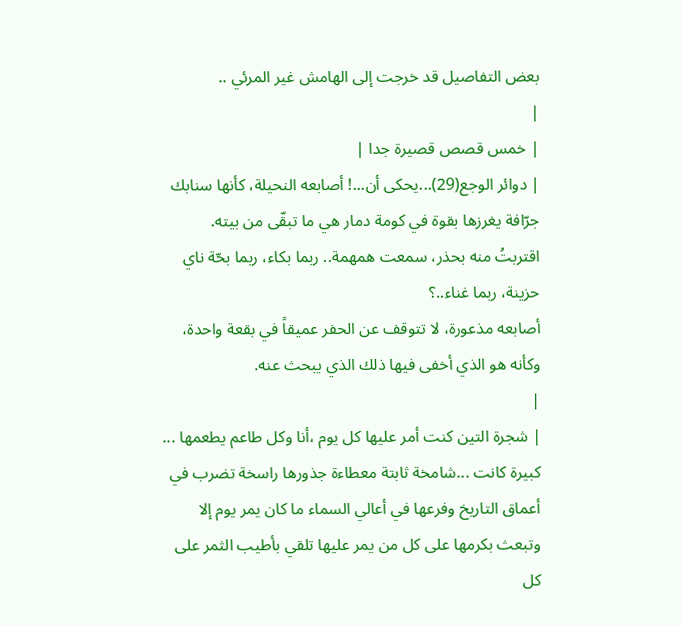بعض التفاصيل قد خرجت إلى الهامش غير المرئي ..
|
| خمس قصص قصيرة جدا |
| دوائر الوجع(29)...يحكى أن...! أصابعه النحيلة، كأنها سنابك جرّافة يغرزها بقوة في كومة دمار هي ما تبقّى من بيته.
اقتربتُ منه بحذر، سمعت همهمة.. ربما بكاء، ربما بحّة ناي حزينة، ربما غناء..؟
أصابعه مذعورة، لا تتوقف عن الحفر عميقاً في بقعة واحدة، وكأنه هو الذي أخفى فيها ذلك الذي يبحث عنه.
|
| شجرة التين كنت أمر عليها كل يوم ،أنا وكل طاعم يطعمها ... كبيرة كانت ...شامخة ثابتة معطاءة جذورها راسخة تضرب في أعماق التاريخ وفرعها في أعالي السماء ما كان يمر يوم إلا وتبعث بكرمها على كل من يمر عليها تلقي بأطيب الثمر على كل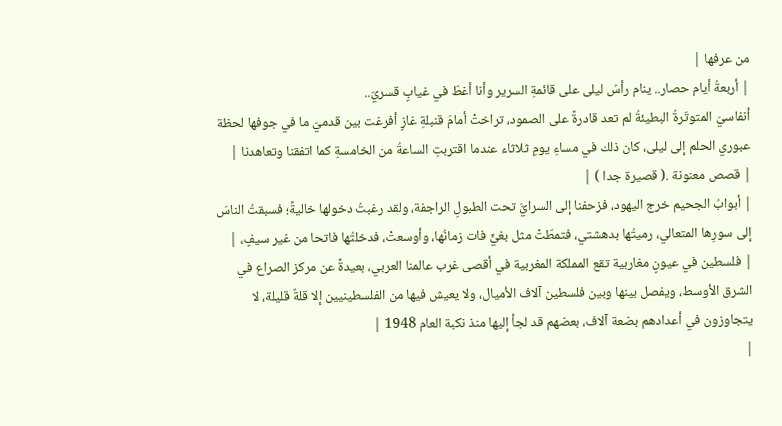من عرفها |
| أربعةُ أيام حصار.. ينام رأسُ ليلى على قائمةِ السرير وأنا أغطّ في غيابٍ قسريّ..
أنفاسيَ المتوتّرةُ البطيئةُ لم تعد قادرةً على الصمود، تراختْ أمامَ قنبلةِ غازٍ أفرغت بين قدميّ ما في جوفها لحظة عبوري الحلم إلى ليلى، كان ذلك في مساءِ يومِ ثلاثاء عندما اقتربتِ الساعةُ من الخامسةِ كما اتفقنا وتعاهدنا |
| قصص معنونة .( قصيرة جدا ) |
| أبوابُ الجحيم خرج اليهود، فزحفنا إلى السرايَّ تحت الطبولِ الراجفة، ولقد رغبتُ دخولها خاليةً؛ فسبقتُ الناسَ إلى سورِها المتعالي، رميتُها بدهشتي، فتمطّتْ مثل بغيٍّ فات زمانُها، وأوسعتْ، فدخلتُها فاتحا من غير سيفٍ، |
| فلسطين في عيونٍ مغاربية تقع المملكة المغربية في أقصى غرب عالمنا العربي، بعيدةً عن مركز الصراع في الشرق الأوسط، ويفصل بينها وبين فلسطين آلاف الأميال، ولا يعيش فيها من الفلسطينيين إلا قلةٌ قليلة، لا يتجاوزون في أعدادهم بضعة آلاف، بعضهم قد لجأ إليها منذ نكبة العام 1948 |
|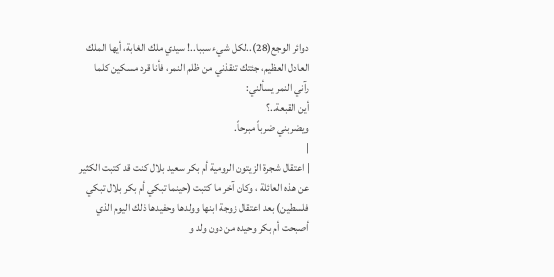دوائر الوجع(28)..لكل شيء سببا..! سيدي ملك الغابة، أيها الملك العادل العظيم، جئتك تنقذني من ظلم النمر، فأنا قرد مسكين كلما رآني النمر يسألني:
أين القبعة..؟
ويضربني ضرباً مبرحاً.
|
| اعتقال شجرة الزيتون الرومية أم بكر سعيد بلال كنت قد كتبت الكثير عن هذه العائلة ، وكان آخر ما كتبت (حينما تبكي أم بكر بلال تبكي فلسطين) بعد اعتقال زوجة ابنها وولدها وحفيدها ذلك اليوم الذي أصبحت أم بكر وحيده من دون ولد و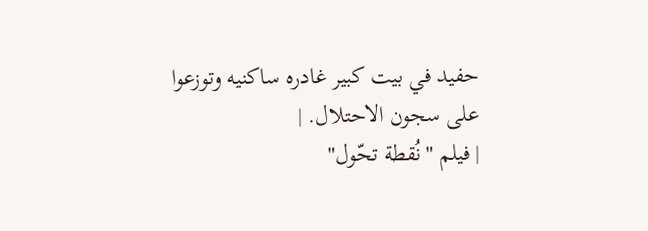حفيد في بيت كبير غادره ساكنيه وتوزعوا على سجون الاحتلال. |
| فيلم "نُقطة تحّول"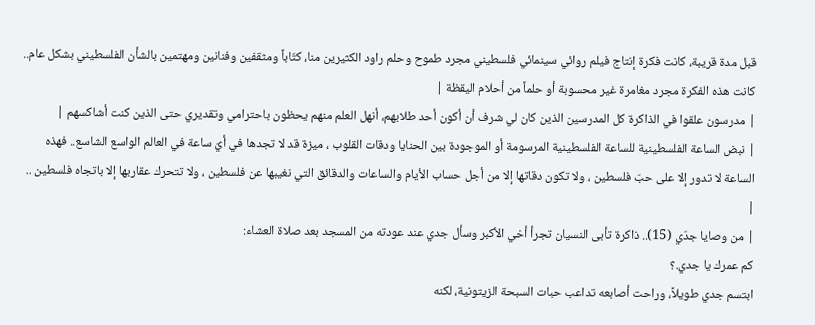قبل مدة قريبة، كانت فكرة إنتاج فيلم روائي سينمائي فلسطيني مجرد طموح وحلم راود الكثيرين منا، كتّاباً ومثقفين وفنانين ومهتمين بالشأن الفلسطيني بشكل عام.. كانت هذه الفكرة مجرد مغامرة غير محسوبة أو حلماً من أحلام اليقظة |
| مدرسون علقوا في الذاكرة كل المدرسين الذين كان لي شرف أن أكون أحد طلابهم، أنهل العلم منهم يحظون باحترامي وتقديري حتى الذين كنت أشاكسهم |
| نبض الساعة الفلسطينية للساعة الفلسطينية المرسومة أو الموجودة بين الحنايا ودقات القلوب ، ميزة قد لا تجدها في أيّ ساعة في العالم الواسع الشاسع.. فهذه الساعة لا تدور إلا على حبّ فلسطين ، ولا تكون دقاتها إلا من أجل حساب الأيام والساعات والدقائق التي نغيبها عن فلسطين ، ولا تتحرك عقاربها إلا باتجاه فلسطين .. |
| من وصايا جدّي (15).. ذاكرة تأبى النسيان تجرأ أخي الأكبر وسأل جدي عند عودته من المسجد بعد صلاة العشاء:
كم عمرك يا جدي.؟
ابتسم جدي طويلاً، وراحت أصابعه تداعب حبات السبحة الزيتونية، لكنه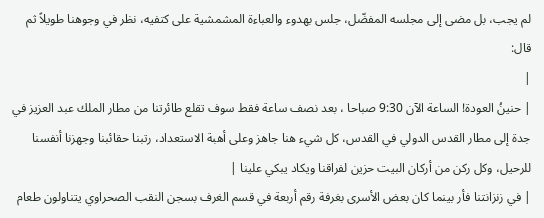لم يجب، بل مضى إلى مجلسه المفضّل، جلس بهدوء والعباءة المشمشية على كتفيه، نظر في وجوهنا طويلاً ثم قال:
|
| حنينُ العودة! الساعة الآن 9:30 صباحا ، بعد نصف ساعة فقط سوف تقلع طائرتنا من مطار الملك عبد العزيز في جدة إلى مطار القدس الدولي في القدس، كل شيء هنا جاهز وعلى أهبة الاستعداد، رتبنا حقائبنا وجهزنا أنفسنا للرحيل، وكل ركن من أركان البيت حزين لفراقنا ويكاد يبكي علينا |
| في زنزانتنا فأر بينما كان بعض الأسرى بغرفة رقم أربعة في قسم الغرف بسجن النقب الصحراوي يتناولون طعام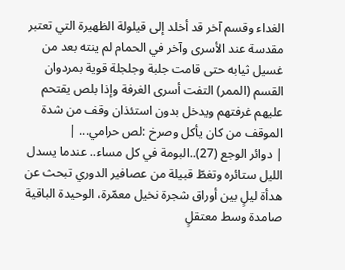الغداء وقسم آخر قد أخلد إلى قيلولة الظهيرة التي تعتبر مقدسة عند الأسرى وآخر في الحمام لم ينته بعد من غسيل ثيابه حتى قامت جلبة وجلجلة قوية بمردوان القسم (الممر) التفت أسرى الغرفة وإذا بلص يقتحم عليهم غرفتهم ويدخل بدون استئذان وقف من شدة الموقف من كان يأكل وصرخ :لص حرامي... |
| دوائر الوجع (27)..البومة في كل مساء.. عندما يسدل الليل ستائره وتغطّ قبيلة من عصافير الدوري تبحث عن هدأة ليلٍ بين أوراق شجرة نخيل معمّرة، الوحيدة الباقية صامدة وسط معتقلٍ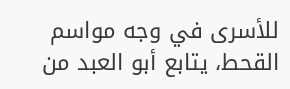للأسرى في وجه مواسم القحط، يتابع أبو العبد من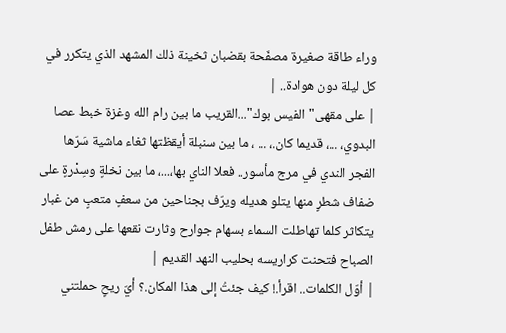وراء طاقة صغيرة مصفّحة بقضبان ثخينة ذلك المشهد الذي يتكرر في كل ليلة دون هوادة.. |
| على مقهى"الفيس بوك"...القريب ما بين رام الله وغزة خبط عصا البدوي، ...، قديما كان.، ... ، ما بين سنبلة أيقظتها ثغاء ماشية سَرّها الفجر الندي في مرج مأسور.. فعلا الناي بها،...، ما بين نخلةٍ وسِدْرةٍ على ضفاف شطرٍ منها يتلو هديله ويرّف بجناحين من سعفٍ متعبٍ من غبار يتكاثر كلما تهاطلت السماء بسهام جوارح وثارت نقعها على رمش طفل الصباح فتحنت كراريسه بحليب النهد القديم |
| أوّل الكلمات.. اقرأ.! كيف جئتُ إلى هذا المكان.؟ أيّ ريحٍ حملتني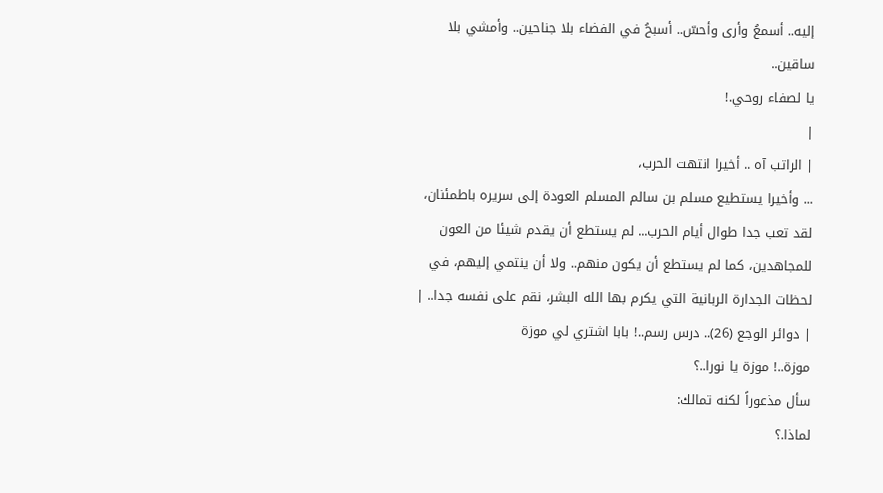إليه.. أسمعُ وأرى وأحسّ.. أسبحُ في الفضاء بلا جناحين.. وأمشي بلا ساقين..
يا لصفاء روحي.!
|
| الراتب آه .. أخيرا انتهت الحرب،
... وأخيرا يستطيع مسلم بن سالم المسلم العودة إلى سريره باطمئنان، لقد تعب جدا طوال أيام الحرب... لم يستطع أن يقدم شيئا من العون للمجاهدين، كما لم يستطع أن يكون منهم.. ولا أن ينتمي إليهم، في لحظات الجدارة الربانية التي يكرم بها الله البشر، نقم على نفسه جدا.. |
| دوائر الوجع (26).. درس رسم..! بابا اشتري لي موزة
موزة..! موزة يا نورا..؟
سأل مذعوراً لكنه تمالك:
لماذا.؟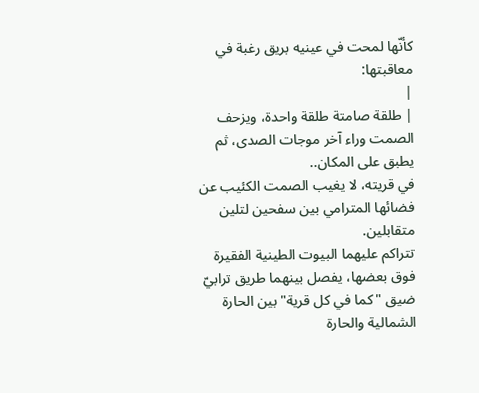كأنّها لمحت في عينيه بريق رغبة في معاقبتها:
|
| طلقة صامتة طلقة واحدة، ويزحف الصمت وراء آخر موجات الصدى، ثم يطبق على المكان..
في قريته، لا يغيب الصمت الكئيب عن فضائها المترامي بين سفحين لتلين متقابلين.
تتراكم عليهما البيوت الطينية الفقيرة فوق بعضها، يفصل بينهما طريق ترابيّ ضيق "كما في كل قرية" بين الحارة الشمالية والحارة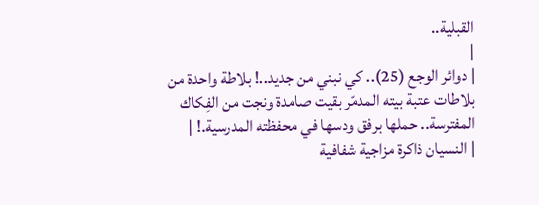القبلية..
|
| دوائر الوجع (25).. كي نبني من جديد..! بلاطة واحدة من بلاطات عتبة بيته المدمّر بقيت صامدة ونجت من الفِكاك المفترسة.. حملها برفق ودسها في محفظته المدرسية.! |
| النسيان ذاكرة مزاجية شفافية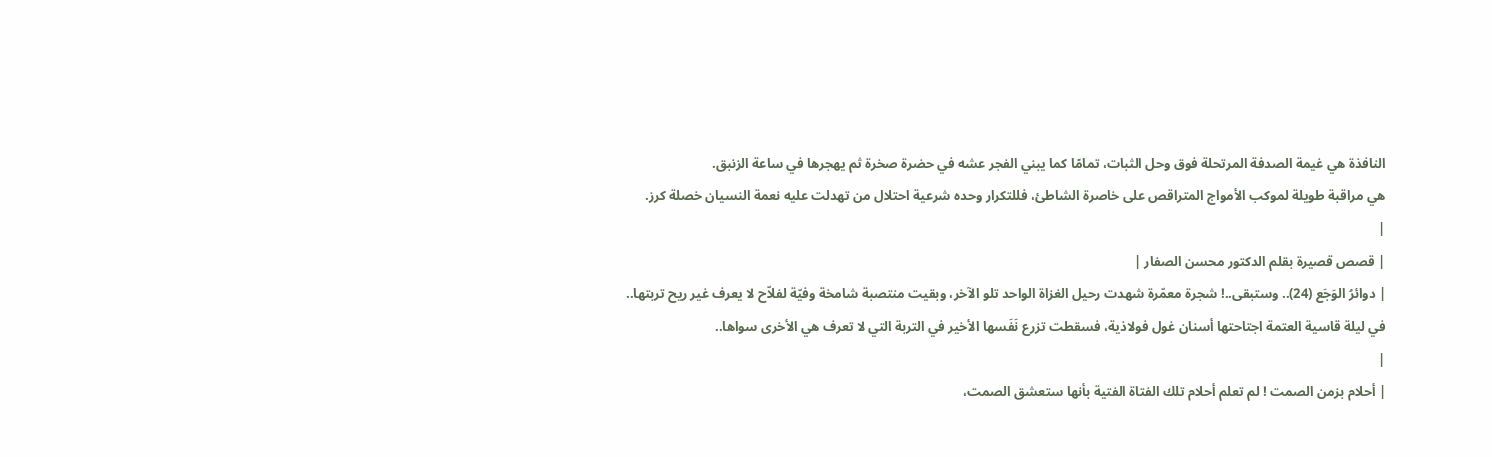النافذة هي غيمة الصدفة المرتحلة فوق وحل الثبات، تمامًا كما يبني الفجر عشه في حضرة صخرة ثم يهجرها في ساعة الزنبق.
هي مراقبة طويلة لموكب الأمواج المتراقص على خاصرة الشاطئ، فللتكرار وحده شرعية احتلال من تهدلت عليه نعمة النسيان خصلة كرز.
|
| قصص قصيرة بقلم الدكتور محسن الصفار |
| دوائرُ الوَجَع (24).. وستبقى..! شجرة معمّرة شهدت رحيل الغزاة الواحد تلو الآخر، وبقيت منتصبة شامخة وفيّة لفلاّح لا يعرف غير ريح تربتها..
في ليلة قاسية العتمة اجتاحتها أسنان غول فولاذية، فسقطت تزرع نَفَسها الأخير في التربة التي لا تعرف هي الأخرى سواها..
|
| أحلام بزمن الصمت ! لم تعلم أحلام تلك الفتاة الفتية بأنها ستعشق الصمت،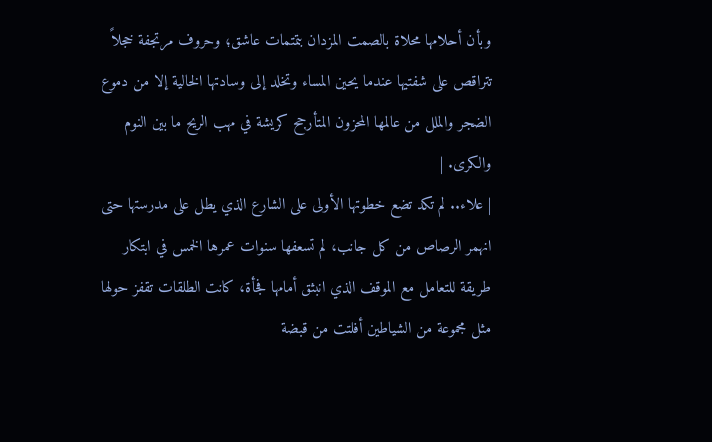وبأن أحلامها محلاة بالصمت المزدان بتمتمات عاشق؛ وحروف مرتجفة خجلاً تتراقص على شفتيها عندما يحين المساء وتخلد إلى وسادتها الخالية إلا من دموع الضجر والملل من عالمها المحزون المتأرجح كريشة في مهب الريح ما بين النوم والكرى. |
| علاء.. لم تكد تضع خطوتها الأولى على الشارع الذي يطل على مدرستها حتى انهمر الرصاص من كل جانب، لم تسعفها سنوات عمرها الخمس في ابتكار طريقة للتعامل مع الموقف الذي انبثق أمامها فجأة، كانت الطلقات تقفز حولها مثل مجموعة من الشياطين أفلتت من قبضة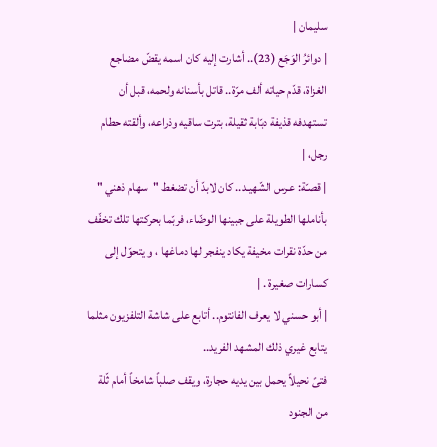سليمان |
| دوائرُ الوَجَع (23).. أشارت إليه كان اسمه يقضّ مضاجع الغزاة، قدّم حياته ألف مرّة.. قاتل بأسنانه ولحمه، قبل أن تستهدفه قذيفة دبّابة ثقيلة، بترت ساقيه وذراعه، وألقته حطام رجل، |
| قصـّة: عـرس الشّهيـد.. كان لابدّ أن تضغط "سهام ذهني " بأناملها الطويلة على جبينها الوضّاء، فربّما بحركتها تلك تخفّف من حدّة نقرات مخيفة يكاد ينفجر لها دماغها ، و يتحوّل إلى كسارات صغيرة . |
| أبو حسني لا يعرف الفانتوم.. أتابع على شاشة التلفزيون مثلما يتابع غيري ذلك المشهد الفريد..
فتىً نحيلاً يحمل بين يديه حجارة، ويقف صلباً شامخاً أمام ثّلة من الجنود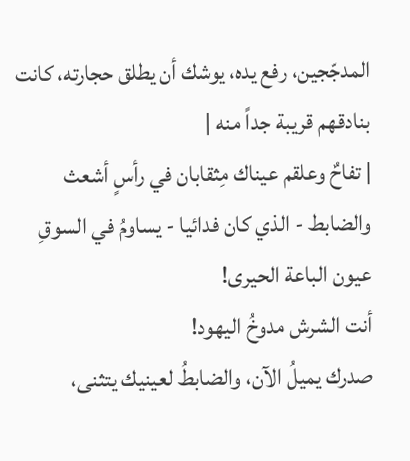المدجّجين، رفع يده، يوشك أن يطلق حجارته، كانت بنادقهم قريبة جداً منه |
| تفاحٌ وعلقم عيناك مِثقابان في رأسٍ أشعث
والضابط - الذي كان فدائيا - يساومُ في السوقِ عيون الباعة الحيرى!
أنت الشرش مدوخُ اليهود!
صدرك يميلُ الآن، والضابطُ لعينيك يتثنى،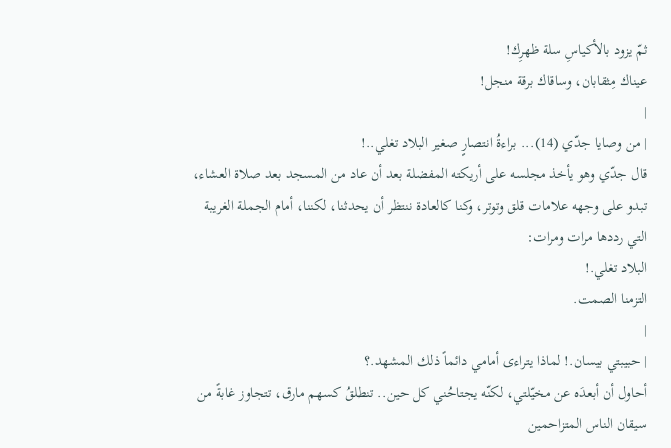ثمّ يزود بالأكياسِ سلة ظهرِك!
عيناك مِثقابان، وساقاك برقة منجل!
|
| من وصايا جدّي (14)... براءةُ انتصارٍ صغير البلاد تغلي..!
قال جدّي وهو يأخذ مجلسه على أريكته المفضلة بعد أن عاد من المسجد بعد صلاة العشاء، تبدو على وجهه علامات قلق وتوتر، وكنا كالعادة ننتظر أن يحدثنا، لكننا، أمام الجملة الغريبة التي رددها مرات ومرات:
البلاد تغلي.!
التزمنا الصمت.
|
| حبيبتي بيسان.! لماذا يتراءى أمامي دائماً ذلك المشهد.؟
أحاول أن أبعدَه عن مخيّلتي، لكنّه يجتاحُني كل حين.. تنطلقُ كسهم مارق، تتجاوز غابةً من سيقان الناس المتزاحمين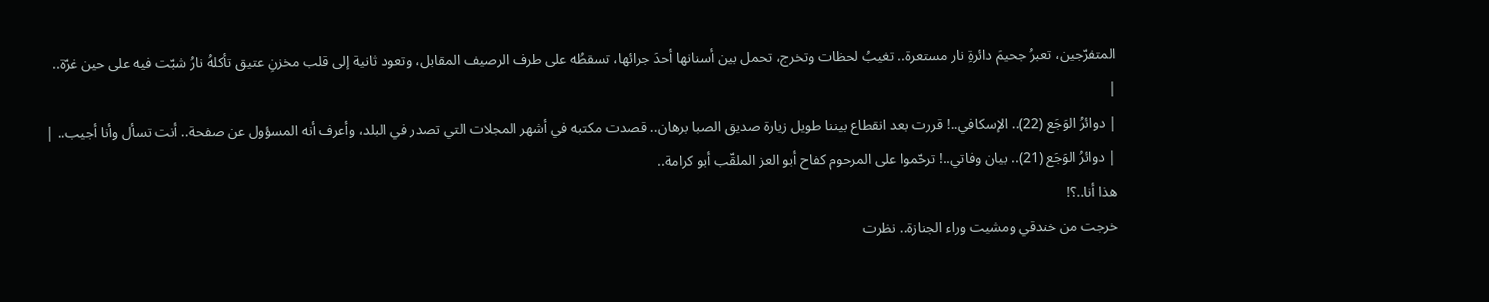المتفرّجين، تعبرُ جحيمَ دائرةِ نار مستعرة.. تغيبُ لحظات وتخرج، تحمل بين أسنانها أحدَ جرائها، تسقطُه على طرف الرصيف المقابل، وتعود ثانية إلى قلب مخزنِ عتيق تأكلهُ نارُ شبّت فيه على حين غرّة..
|
| دوائرُ الوَجَع (22).. الإسكافي..! قررت بعد انقطاع بيننا طويل زيارة صديق الصبا برهان.. قصدت مكتبه في أشهر المجلات التي تصدر في البلد، وأعرف أنه المسؤول عن صفحة.. أنت تسأل وأنا أجيب.. |
| دوائرُ الوَجَع (21).. بيان وفاتي..! ترحّموا على المرحوم كفاح أبو العز الملقّب أبو كرامة..
هذا أنا..؟!
خرجت من خندقي ومشيت وراء الجنازة.. نظرت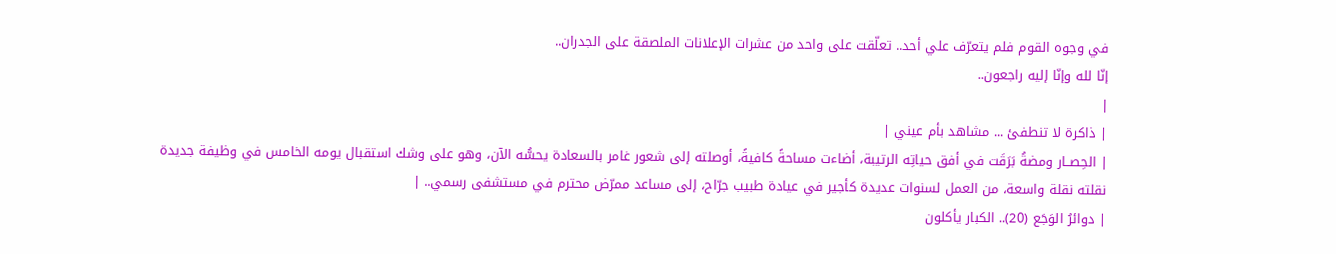في وجوه القوم فلم يتعرّف علي أحد.. تعلّقت على واحد من عشرات الإعلانات الملصقة على الجدران..
إنّا لله وإنّا إليه راجعون..
|
| ذاكرة لا تنطفئ ... مشاهد بأم عيني |
| الحِصــار ومضةُ بَرَقَت في أفق حياتِه الرتيبة، أضاءت مساحةً كافيةً، أوصلته إلى شعور غامر بالسعادة يحسُّه الآن، وهو على وشك استقبال يومه الخامس في وظيفة جديدة نقلته نقلة واسعة، من العمل لسنوات عديدة كأجير في عيادة طبيب جرّاح، إلى مساعد ممرّض محترم في مستشفى رسمي.. |
| دوائرُ الوَجَع (20).. الكبار يأكلون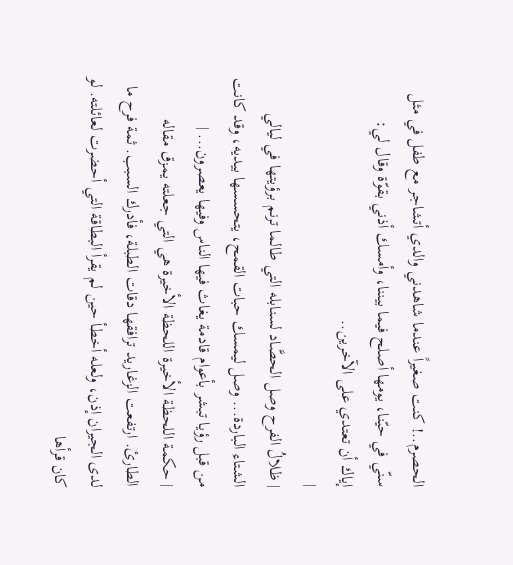الحصرم..! كنت صغيراً عندما شاهدني والدي أتشاجر مع طفل في مثل سنّي في حيّنا، يومها أصلح فيما بيننا، وأمسك أذني بقوّة وقال لي:
إياك أن تعتدي على الآخرين..
|
| ظلالُ الفرح وصل الحصَّاد لسنابله التي طالما ترنم برؤيتها في ليالي الشتاء الباردة... وصل ليمسك حبات القمح، يتحسسها بيديه، وقد كانت من قبل رؤيا تبشر بأعوام قادمة يغاث فيها الناس وفيها يعصرون... |
| حكمة اللحظة الأخيرة اللحظة الأخيرة هي التي جعلته يمزق مقاله الطارئ. ارتفعت الزغاريد ترافقها دقات الطبلة، فأدرك السبب. ثمة فرح ما لدى الجيران إذن، ولعله أخطأ حين لم يقرأ البطاقة التي أحضرت لعائلته. لو كان قرأها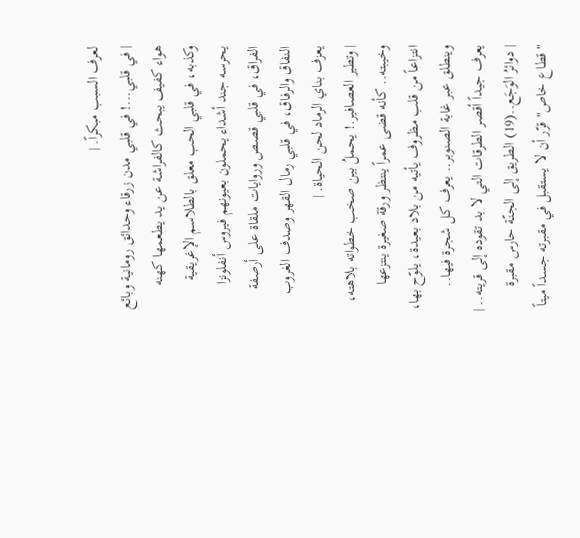لعرف السبب مبكراً. |
| في قلبي...! في قلبي مدن زرقاء وحدائق رومانية وبائع هواء كفيف يبحث كالفراشة عن يد يطعمها كهنه وكذبه، في قلبي الحب معلق بالطلاسم الإغريقية يحرسه جند أشداء يحملون بعيونهم فيروس أنفلونزا الفراق، في قلبي قصص وروايات ملقاة على أرصفة النفاق والرفاق، في قلبي رمال القهر وصدف الغروب يعزف بناي الرماد لحن الحياة. |
| وتطير العصافير.! يحملُ بين صخب خطواته بلاهته، وخيبته.. كأنه قضى عمراً ينتظر ورقة صغيرة ينتزعها انتزاعاً من قلب مظروف يأتيه من بلاد بعيدة، يلوّح بها، وينطلق عبر غابة الصنوبر.. يعرف كل شجرة فيها.. يعرف جيداً أقصر الطرقات التي لا بد تقوده إلى قريته.. |
| دوائرُ الوَجَع..(19) الطريق إلى الجنّة حارس مقبرة "قطاع خاص" قرّر أن لا يستقبل في مقبرته جسداً ميتاً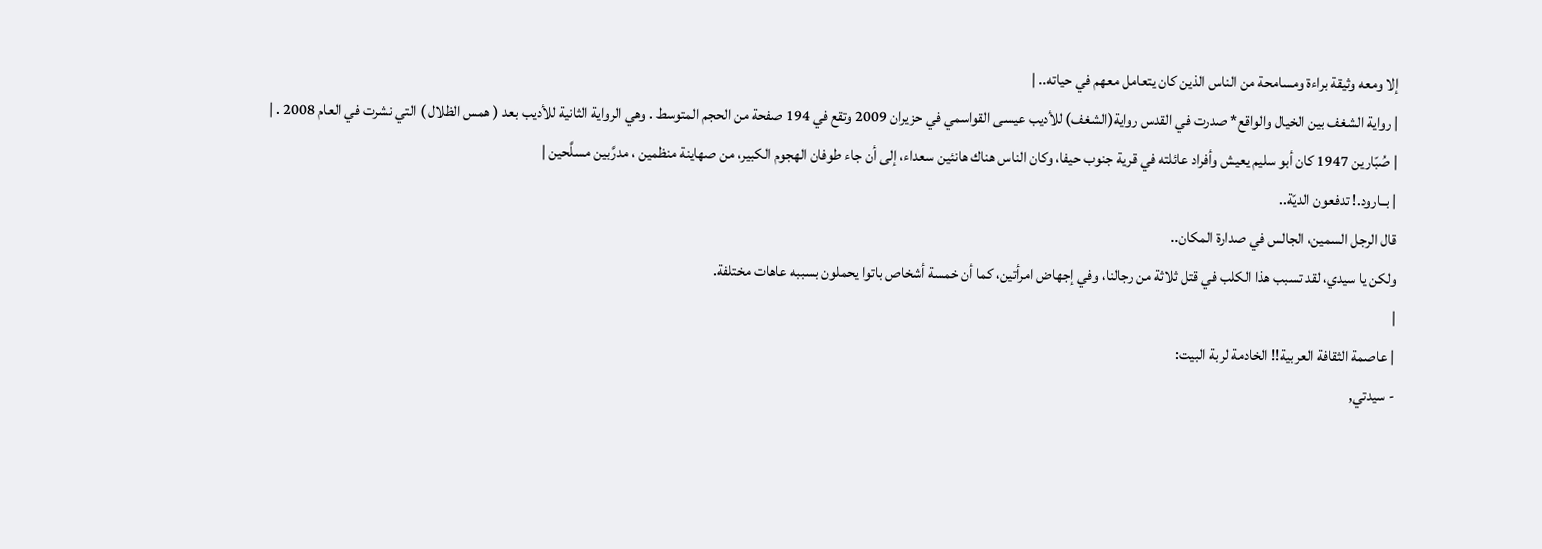إلا ومعه وثيقة براءة ومسامحة من الناس الذين كان يتعامل معهم في حياته.. |
| رواية الشغف بين الخيال والواقع* صدرت في القدس رواية(الشغف) للأديب عيسى القواسمي في حزيران 2009 وتقع في 194 صفحة من الحجم المتوسط . وهي الرواية الثانية للأديب بعد ( همس الظلال ) التي نشرت في العام 2008 . |
| صُبّارين 1947 كان أبو سليم يعيش وأفراد عائلته في قرية جنوب حيفا، وكان الناس هناك هانئين سعداء، إلى أن جاء طوفان الهجوم الكبير، من صهاينة منظمين ، مدرَّبين مسلَّحين |
| بــارود.! تدفعون الديّة..
قال الرجل السمين، الجالس في صدارة المكان..
ولكن يا سيدي، لقد تسبب هذا الكلب في قتل ثلاثة من رجالنا، وفي إجهاض امرأتين، كما أن خمسة أشخاص باتوا يحملون بسببه عاهات مختلفة.
|
| عاصمة الثقافة العربية!! الخادمة لربة البيت:
- سيدتي,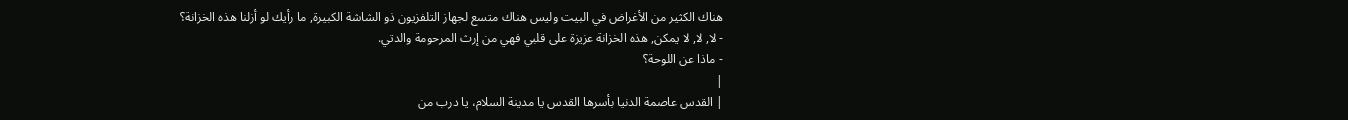هناك الكثير من الأغراض في البيت وليس هناك متسع لجهاز التلفزيون ذو الشاشة الكبيرة, ما رأيك لو أزلنا هذه الخزانة؟
- لا, لا, لا يمكن, هذه الخزانة عزيزة على قلبي فهي من إرث المرحومة والدتي.
- ماذا عن اللوحة؟
|
| القدس عاصمة الدنيا بأسرها القدس يا مدينة السلام، يا درب من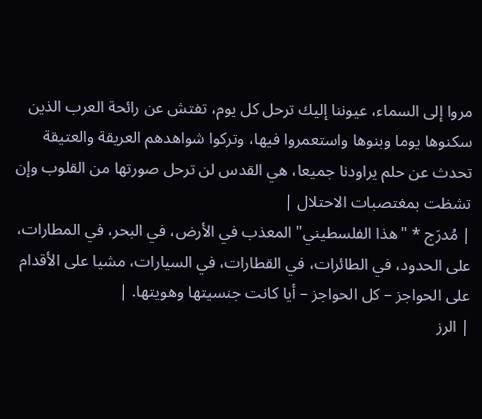مروا إلى السماء، عيوننا إليك ترحل كل يوم، تفتش عن رائحة العرب الذين سكنوها يوما وبنوها واستعمروا فيها، وتركوا شواهدهم العريقة والعتيقة تحدث عن حلم يراودنا جميعا، هي القدس لن ترحل صورتها من القلوب وإن تشظت بمغتصبات الاحتلال |
| مُدرَج * "هذا الفلسطيني" المعذب في الأرض، في البحر، في المطارات، على الحدود، في الطائرات، في القطارات، في السيارات، مشيا على الأقدام على الحواجز – كل الحواجز – أيا كانت جنسيتها وهويتها. |
| الرز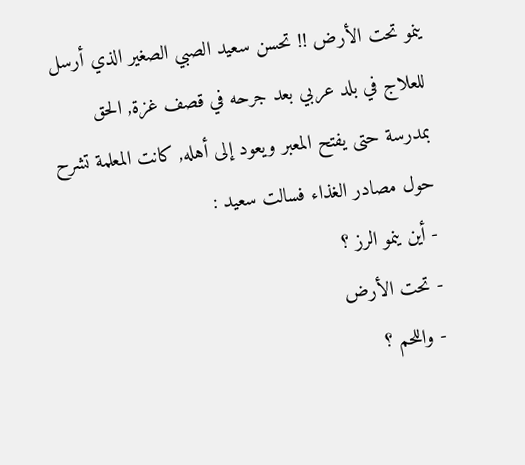ينمو تحت الأرض !! تحسن سعيد الصبي الصغير الذي أرسل للعلاج في بلد عربي بعد جرحه في قصف غزة, الحق بمدرسة حتى يفتح المعبر ويعود إلى أهله, كانت المعلمة تشرح حول مصادر الغذاء فسالت سعيد :
- أين ينمو الرز ؟
- تحت الأرض
- واللحم ؟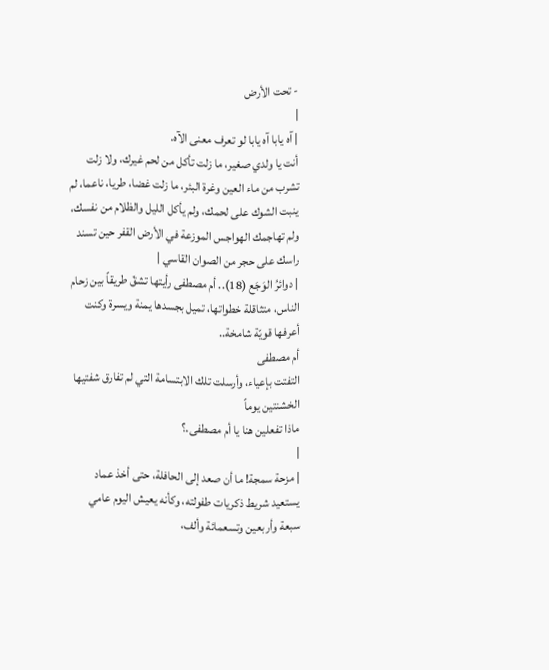- تحت الأرض
|
| آه يابا آه يابا لو تعرف معنى الآه.
أنت يا ولدي صغير، ما زلت تأكل من لحم غيرك، ولا زلت تشرب من ماء العين وغرة البئر، ما زلت غضا، طريا، ناعما، لم ينبت الشوك على لحمك، ولم يأكل الليل والظلام من نفسك، ولم تهاجمك الهواجس الموزعة في الأرض القفر حين تسند راسك على حجر من الصوان القاسي |
| دوائرُ الوَجَع (18).. أم مصطفى رأيتها تشقّ طريقاً بين زحام الناس، متثاقلة خطواتها، تميل بجسدها يمنة ويسرة وكنت أعرفها قويّة شامخة..
أم مصطفى
التفتت بإعياء، وأرسلت تلك الابتسامة التي لم تفارق شفتيها الخشنتين يوماً
ماذا تفعلين هنا يا أم مصطفى.؟
|
| مزحة سمجة! ما أن صعد إلى الحافلة، حتى أخذ عماد يستعيد شريط ذكريات طفولته، وكأنه يعيش اليوم عامي سبعة وأربعين وتسعمائة وألف،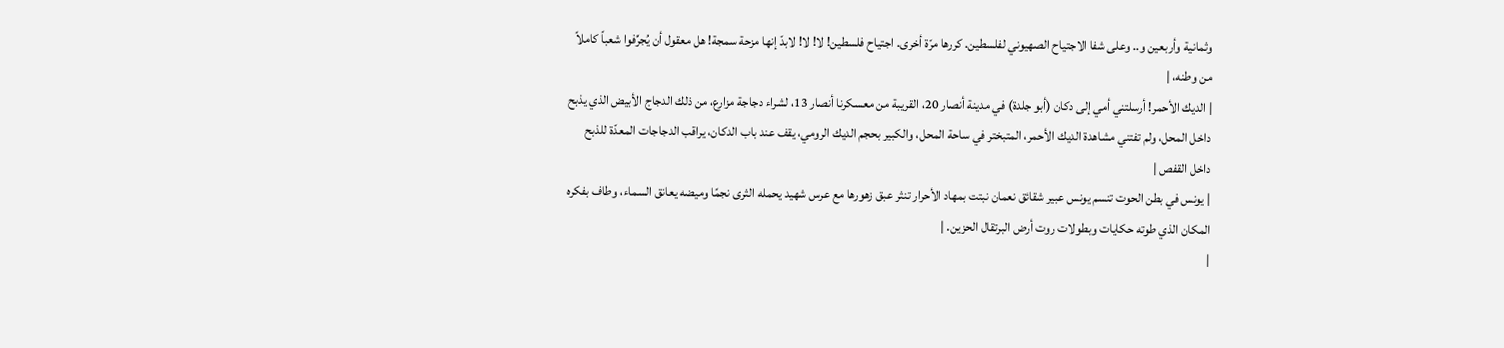وثمانية وأربعين و.. وعلى شفا الاجتياح الصهيوني لفلسطين. كررها مرّة أخرى. اجتياح فلسطين! لا! لا! لابدّ إنها مزحة سمجة! هل معقول أن يُجرِّفوا شعباً كاملاً من وطنه، |
| الديك الأحمر! أرسلتني أمي إلى دكان (أبو جلدة) في مدينة أنصار 20، القريبة من معسكرنا أنصار 13، لشراء دجاجة مزارع، من ذلك الدجاج الأبيض الذي يذبح داخل المحل، ولم تفتني مشاهدة الديك الأحمر، المتبختر في ساحة المحل، والكبير بحجم الديك الرومي، يقف عند باب الدكان، يراقب الدجاجات المعدّة للذبح داخل القفص |
| يونس في بطن الحوت تنسم يونس عبير شقائق نعمان نبتت بمهاد الأحرار تنثر عبق زهورها مع عرس شهيد يحمله الثرى نجمًا وميضه يعانق السماء، وطاف بفكره المكان الذي طوته حكايات وبطولات روت أرض البرتقال الحزين. |
|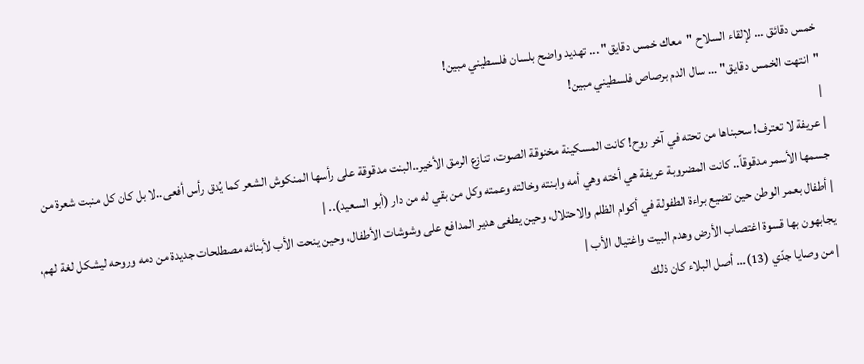خمس دقائق ... لإلقاء السلاح "معاك خمس دقايق" ... تهديد واضح بلسان فلسطيني مبين!
"انتهت الخمس دقايق" ... سال الدم برصاص فلسطيني مبين!
|
| عريفة لا تعترف! سحبناها من تحته في آخر روح! كانت المسكينة مخنوقة الصوت، تنازع الرمق الأخير..البنت مدقوقة على رأسها المنكوش الشعر كما يُدق رأس أفعى..لا بل كان كل منبت شعرة من جسمها الأسمر مدقوقاً.. كانت المضروبة عريفة هي أخته وهي أمه وابنته وخالته وعمته وكل من بقي له من دار (أبو السعيد).. |
| أطفال بعمر الوطن حين تضيع براءة الطفولة في أكوام الظلم والاحتلال، وحين يطغى هدير المدافع على وشوشات الأطفال، وحين ينحت الأب لأبنائه مصطلحات جديدة من دمه وروحه ليشكل لغة لهم، يجابهون بها قسوة اغتصاب الأرض وهدم البيت واغتيال الأب |
| من وصايا جدّي (13)... أصل البلاء كان ذلك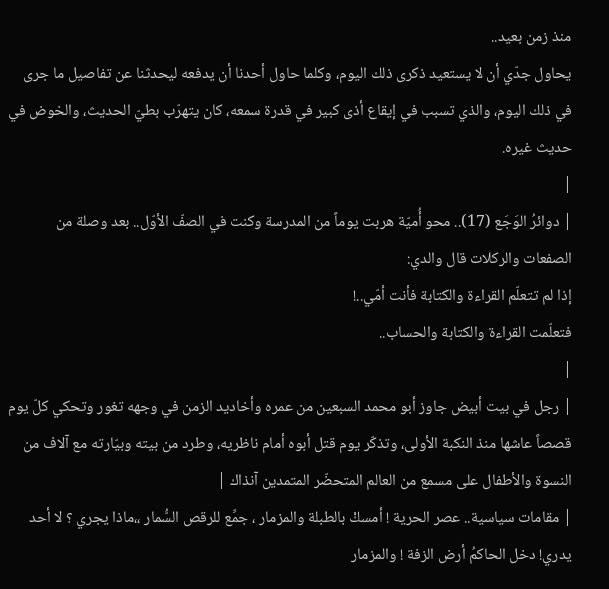منذ زمن بعيد..
يحاول جدّي أن لا يستعيد ذكرى ذلك اليوم، وكلما حاول أحدنا أن يدفعه ليحدثنا عن تفاصيل ما جرى في ذلك اليوم، والذي تسبب في إيقاع أذى كبير في قدرة سمعه، كان يتهرّب بطيّ الحديث، والخوض في حديث غيره.
|
| دوائرُ الوَجَع (17).. محو أُميّة هربت يوماً من المدرسة وكنت في الصفّ الأوّل.. بعد وصلة من الصفعات والركلات قال والدي:
إذا لم تتعلّم القراءة والكتابة فأنت أمّي..!
فتعلّمت القراءة والكتابة والحساب..
|
| رجل في بيت أبيض جاوز أبو محمد السبعين من عمره وأخاديد الزمن في وجهه تغور وتحكي كلّ يوم قصصاً عاشها منذ النكبة الأولى، وتذكّر يوم قتل أبوه أمام ناظريه، وطرد من بيته وبيّارته مع آلاف من النسوة والأطفال على مسمع من العالم المتحضّر المتمدين آنذاك |
| مقامات سياسية.. عصر الحرية ! أمسكْ بالطبلة والمزمار ، جمِّع للرقص السُّمار ،،ماذا يجري ؟ لا أحد يدري! دخل الحاكمُ أرض الزفة ! والمزمار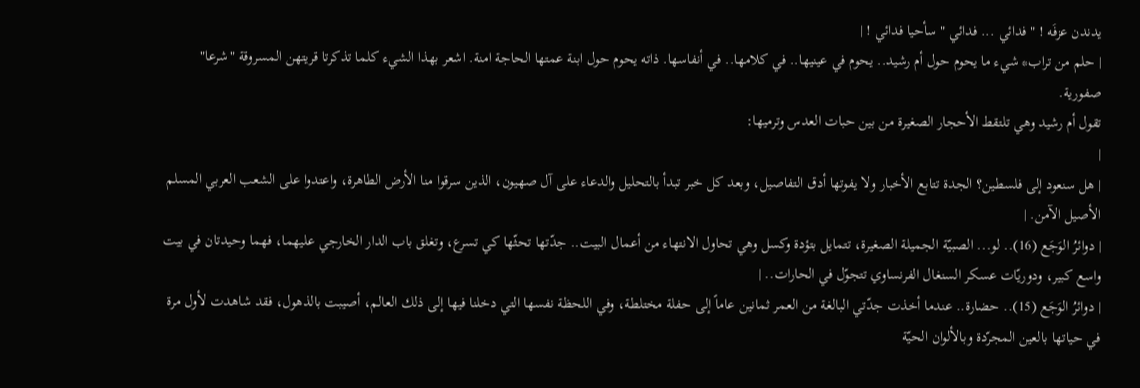يدندن عزفَه ! "فدائي ... فدائي " سأحيا فدائي ! |
| حلم من تراب* شيء ما يحوم حول أم رشيد.. يحوم في عينيها.. في كلامها.. في أنفاسها. ذاته يحوم حول ابنة عمتها الحاجة امنة. اشعر بهذا الشيء كلما تذكرتا قريتهن المسروقة "شرعا" صفورية.
تقول أم رشيد وهي تلتقط الأحجار الصغيرة من بين حبات العدس وترميها:
|
| هل سنعود إلى فلسطين؟ الجدة تتابع الأخبار ولا يفوتها أدق التفاصيل، وبعد كل خبر تبدأ بالتحليل والدعاء على آل صهيون، الذين سرقوا منا الأرض الطاهرة، واعتدوا على الشعب العربي المسلم الأصيل الآمن. |
| دوائرُ الوَجَع (16).. لو... الصبيّة الجميلة الصغيرة، تتمايل بتؤدة وكسل وهي تحاول الانتهاء من أعمال البيت.. جدّتها تحثّها كي تسرع، وتغلق باب الدار الخارجي عليهما، فهما وحيدتان في بيت واسع كبير، ودوريّات عسكر السنغال الفرنساوي تتجوّل في الحارات.. |
| دوائرُ الوَجَع (15).. حضارة.. عندما أخذت جدّتي البالغة من العمر ثمانين عاماً إلى حفلة مختلطة، وفي اللحظة نفسها التي دخلنا فيها إلى ذلك العالم، أصيبت بالذهول، فقد شاهدت لأول مرة في حياتها بالعين المجرّدة وبالألوان الحيّة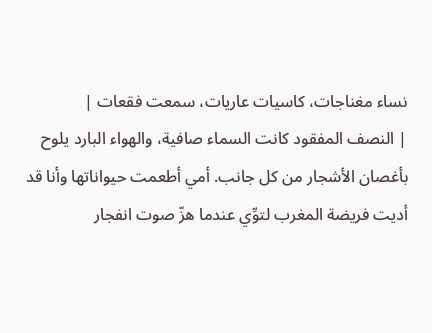نساء مغناجات، كاسيات عاريات، سمعت فقعات |
| النصف المفقود كانت السماء صافية، والهواء البارد يلوح بأغصان الأشجار من كل جانب. أمي أطعمت حيواناتها وأنا قد أديت فريضة المغرب لتوِّي عندما هزّ صوت انفجار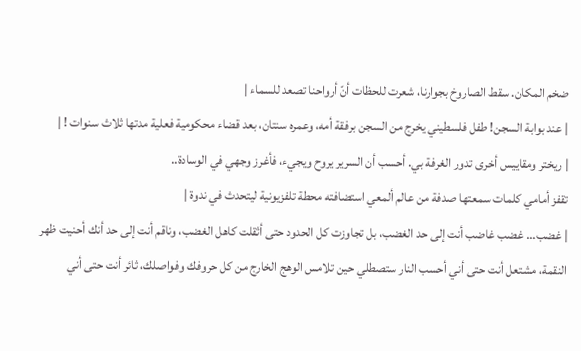ضخم المكان. سقط الصاروخ بجوارنا، شعرت للحظات أنّ أرواحنا تصعد للسماء |
| عند بوابة السجن! طفل فلسطيني يخرج من السجن برفقة أمه، وعمره سنتان، بعد قضاء محكومية فعلية مدتها ثلاث سنوات ! |
| ريختر ومقاييس أخرى تدور الغرفة بي. أحسب أن السرير يروح ويجيء، فأغرز وجهي في الوسادة..
تقفز أمامي كلمات سمعتها صدفة من عالم ألمعي استضافته محطة تلفزيونية ليتحدث في ندوة |
| غضب... غضب غاضب أنت إلى حد الغضب، بل تجاوزت كل الحدود حتى أثقلت كاهل الغضب، وناقم أنت إلى حد أنك أحنيت ظهر النقمة، مشتعل أنت حتى أني أحسب النار ستصطلي حين تلامس الوهج الخارج من كل حروفك وفواصلك، ثائر أنت حتى أني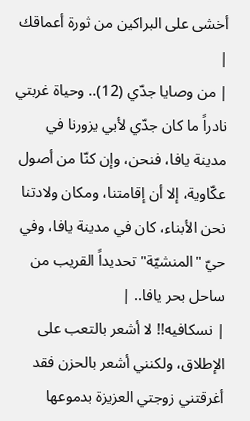أخشى على البراكين من ثورة أعماقك |
| من وصايا جدّي (12).. وحياة غربتي نادراً ما كان جدّي لأبي يزورنا في مدينة يافا، فنحن، وإن كنّا من أصول عكّاوية، إلا أن إقامتنا، ومكان ولادتنا نحن الأبناء، كان في مدينة يافا، وفي حيّ "المنشيّة" تحديداً القريب من ساحل بحر يافا.. |
| نسكافيه!! لا أشعر بالتعب على الإطلاق، ولكنني أشعر بالحزن فقد أغرقتني زوجتي العزيزة بدموعها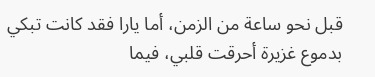قبل نحو ساعة من الزمن، أما يارا فقد كانت تبكي بدموع غزيرة أحرقت قلبي، فيما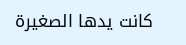كانت يدها الصغيرة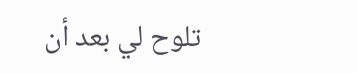تلوح لي بعد أن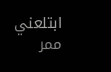ابتلعني ممر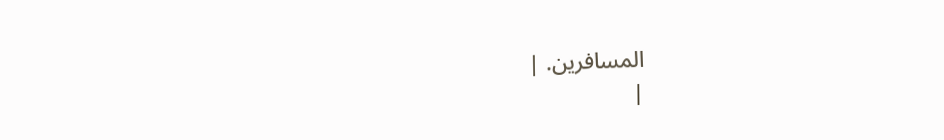المسافرين. |
|